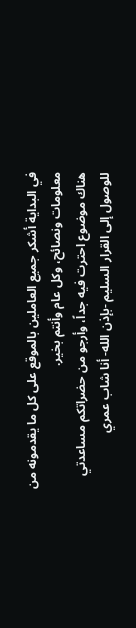في البداية أشكر جميع العاملين بالموقع على كل ما يقدمونه من معلومات ونصائح، وكل عام وأنتم بخير.
هناك موضوع احترت فيه جداً، وأرجو من حضراتكم مساعدتي للوصول إلى القرار السليم -بإذن الله- أنا شاب عمري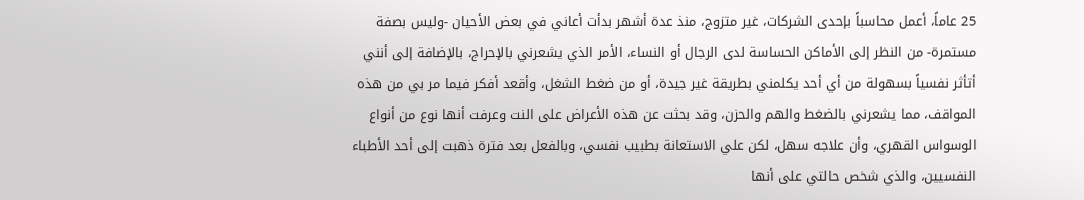25 عاماً، أعمل محاسباً بإحدى الشركات، غير متزوج، منذ عدة أشهر بدأت أعاني في بعض الأحيان -وليس بصفة مستمرة- من النظر إلى الأماكن الحساسة لدى الرجال أو النساء، الأمر الذي يشعرني بالإحراج، بالإضافة إلى أنني أتأثر نفسياً بسهولة من أي أحد يكلمني بطريقة غير جيدة، أو من ضغط الشغل، وأقعد أفكر فيما مر بي من هذه المواقف، مما يشعرني بالضغط والهم والحزن، وقد بحثت عن هذه الأعراض على النت وعرفت أنها نوع من أنواع الوسواس القهري، وأن علاجه سهل، لكن علي الاستعانة بطبيب نفسي، وبالفعل بعد فترة ذهبت إلى أحد الأطباء النفسيين، والذي شخص حالتي على أنها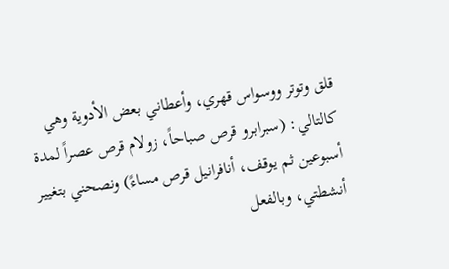قلق وتوتر ووسواس قهري، وأعطاني بعض الأدوية وهي كالتالي: (سبرابرو قرص صباحاً، زولام قرص عصراً لمدة أسبوعين ثم يوقف، أنافرانيل قرص مساءً) ونصحني بتغيير أنشطتي، وبالفعل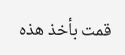قمت بأخذ هذه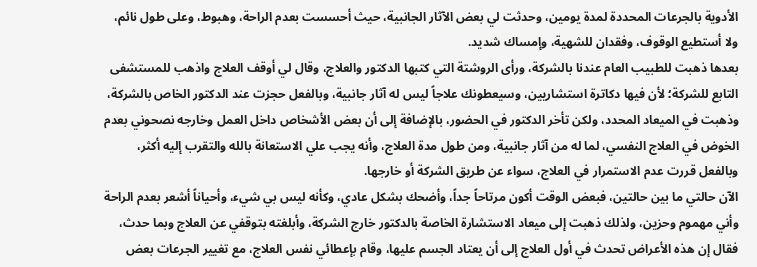الأدوية بالجرعات المحددة لمدة يومين، وحدثت لي بعض الآثار الجانبية، حيث أحسست بعدم الراحة، وهبوط، وعلى طول نائم، ولا أستطيع الوقوف، وفقدان للشهية، وإمساك شديد.
بعدها ذهبت للطبيب العام عندنا بالشركة، ورأى الروشتة التي كتبها الدكتور والعلاج، وقال لي أوقف العلاج واذهب للمستشفى التابع للشركة؛ لأن فيها دكاترة استشاريين، وسيعطونك علاجاً ليس له آثار جانبية، وبالفعل حجزت عند الدكتور الخاص بالشركة، وذهبت في الميعاد المحدد، ولكن تأخر الدكتور في الحضور، بالإضافة إلى أن بعض الأشخاص داخل العمل وخارجه نصحوني بعدم الخوض في العلاج النفسي، لما له من آثار جانبية، ومن طول مدة العلاج، وأنه يجب علي الاستعانة بالله والتقرب إليه أكثر، وبالفعل قررت عدم الاستمرار في العلاج، سواء عن طريق الشركة أو خارجها.
الآن حالتي ما بين حالتين، فبعض الوقت أكون مرتاحاً جداً، وأضحك بشكل عادي، وكأنه ليس بي شيء، وأحياناً أشعر بعدم الراحة وأني مهموم وحزين، ولذلك ذهبت إلى ميعاد الاستشارة الخاصة بالدكتور خارج الشركة، وأبلغته بتوقفي عن العلاج وبما حدث، فقال إن هذه الأعراض تحدث في أول العلاج إلى أن يعتاد الجسم عليها، وقام بإعطائي نفس العلاج، مع تغيير الجرعات بعض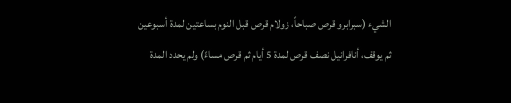الشيء (سبرابرو قرص صباحاً، زولام قرص قبل النوم بساعتين لمدة أسبوعين ثم يوقف، أنافرانيل نصف قرص لمدة 5 أيام ثم قرص مساءً) ولم يحدد المدة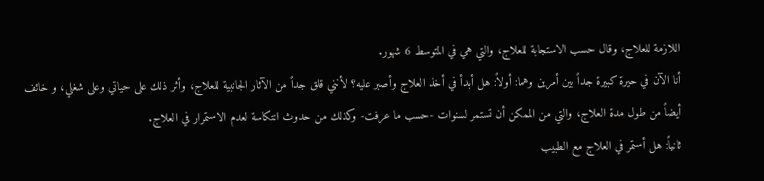اللازمة للعلاج، وقال حسب الاستجابة للعلاج، والتي هي في المتوسط 6 شهور.
أنا الآن في حيرة كبيرة جداً بين أمرين وهما: أولاً: هل أبدأ في أخذ العلاج وأصبر عليه؟ لأنني قلق جداً من الآثار الجانبية للعلاج، وأثر ذلك على حياتي وعلى شغلي، و خائف أيضاً من طول مدة العلاج، والتي من الممكن أن تستمر لسنوات -حسب ما عرفت- وكذلك من حدوث انتكاسة لعدم الاستمرار في العلاج.
ثانياً: هل أستمر في العلاج مع الطبيب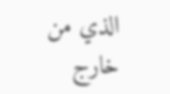الذي من خارج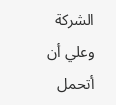الشركة وعلي أن أتحمل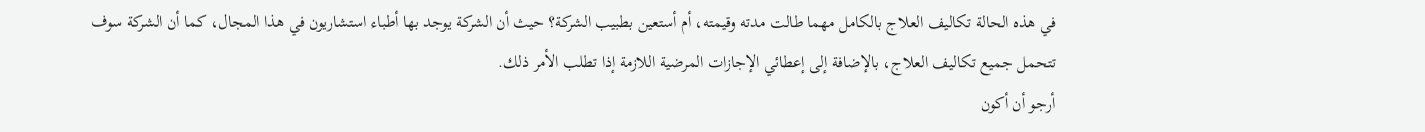في هذه الحالة تكاليف العلاج بالكامل مهما طالت مدته وقيمته، أم أستعين بطبيب الشركة؟ حيث أن الشركة يوجد بها أطباء استشاريون في هذا المجال، كما أن الشركة سوف تتحمل جميع تكاليف العلاج، بالإضافة إلى إعطائي الإجازات المرضية اللازمة إذا تطلب الأمر ذلك.
أرجو أن أكون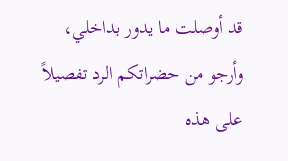قد أوصلت ما يدور بداخلي، وأرجو من حضراتكم الرد تفصيلاً على هذه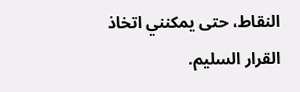النقاط، حتى يمكنني اتخاذ القرار السليم.